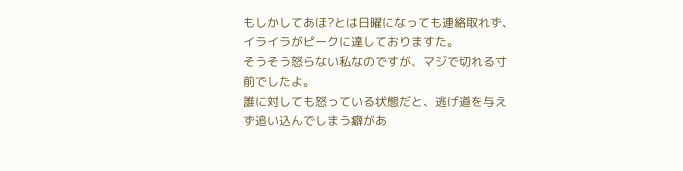もしかしてあほ?とは日曜になっても連絡取れず、イライラがピークに達しておりますた。
そうそう怒らない私なのですが、マジで切れる寸前でしたよ。
誰に対しても怒っている状態だと、逃げ道を与えず追い込んでしまう癖があ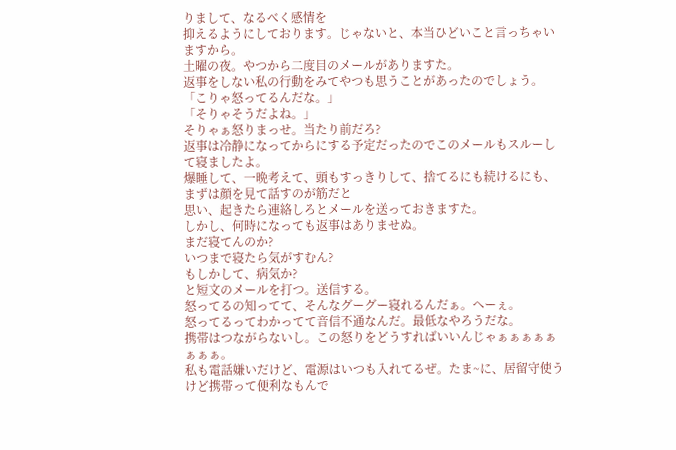りまして、なるべく感情を
抑えるようにしております。じゃないと、本当ひどいこと言っちゃいますから。
土曜の夜。やつから二度目のメールがありますた。
返事をしない私の行動をみてやつも思うことがあったのでしょう。
「こりゃ怒ってるんだな。」
「そりゃそうだよね。」
そりゃぁ怒りまっせ。当たり前だろ?
返事は冷静になってからにする予定だったのでこのメールもスルーして寝ましたよ。
爆睡して、一晩考えて、頭もすっきりして、捨てるにも続けるにも、まずは顔を見て話すのが筋だと
思い、起きたら連絡しろとメールを送っておきますた。
しかし、何時になっても返事はありませぬ。
まだ寝てんのか?
いつまで寝たら気がすむん?
もしかして、病気か?
と短文のメールを打つ。送信する。
怒ってるの知ってて、そんなグーグー寝れるんだぁ。へーぇ。
怒ってるってわかってて音信不通なんだ。最低なやろうだな。
携帯はつながらないし。この怒りをどうすればいいんじゃぁぁぁぁぁぁぁぁ。
私も電話嫌いだけど、電源はいつも入れてるぜ。たま~に、居留守使うけど携帯って便利なもんで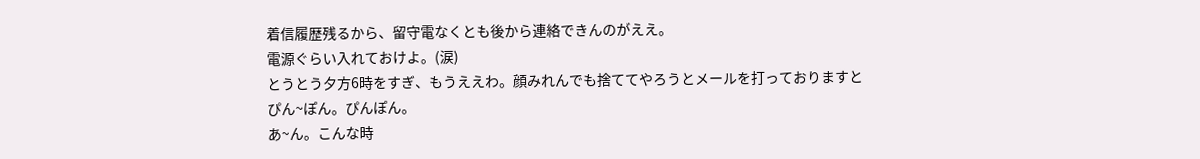着信履歴残るから、留守電なくとも後から連絡できんのがええ。
電源ぐらい入れておけよ。(涙)
とうとう夕方6時をすぎ、もうええわ。顔みれんでも捨ててやろうとメールを打っておりますと
ぴん~ぽん。ぴんぽん。
あ~ん。こんな時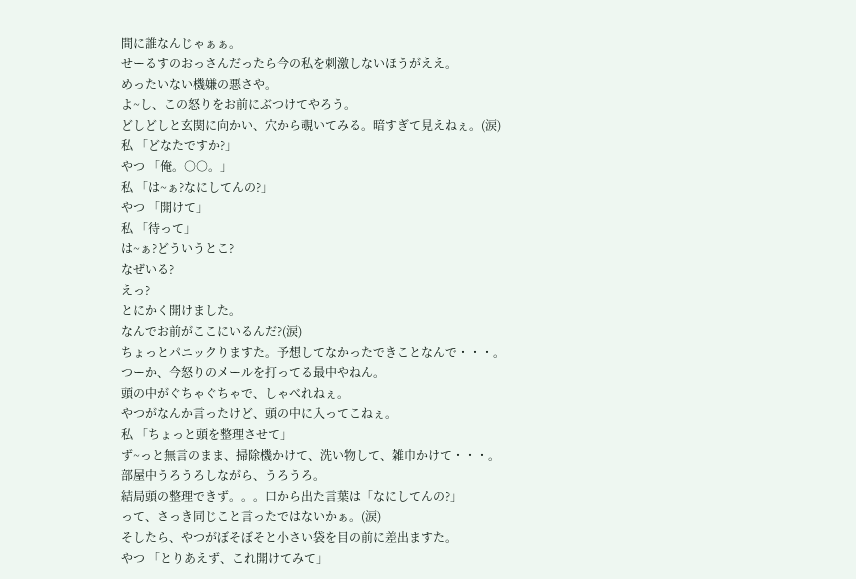間に誰なんじゃぁぁ。
せーるすのおっさんだったら今の私を刺激しないほうがええ。
めったいない機嫌の悪さや。
よ~し、この怒りをお前にぶつけてやろう。
どしどしと玄関に向かい、穴から覗いてみる。暗すぎて見えねぇ。(涙)
私 「どなたですか?」
やつ 「俺。○○。」
私 「は~ぁ?なにしてんの?」
やつ 「開けて」
私 「待って」
は~ぁ?どういうとこ?
なぜいる?
えっ?
とにかく開けました。
なんでお前がここにいるんだ?(涙)
ちょっとパニックりますた。予想してなかったできことなんで・・・。
つーか、今怒りのメールを打ってる最中やねん。
頭の中がぐちゃぐちゃで、しゃべれねぇ。
やつがなんか言ったけど、頭の中に入ってこねぇ。
私 「ちょっと頭を整理させて」
ず~っと無言のまま、掃除機かけて、洗い物して、雑巾かけて・・・。
部屋中うろうろしながら、うろうろ。
結局頭の整理できず。。。口から出た言葉は「なにしてんの?」
って、さっき同じこと言ったではないかぁ。(涙)
そしたら、やつがぼそぼそと小さい袋を目の前に差出ますた。
やつ 「とりあえず、これ開けてみて」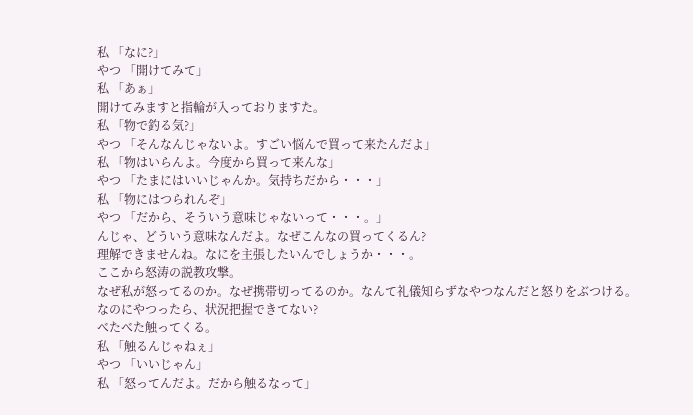私 「なに?」
やつ 「開けてみて」
私 「あぁ」
開けてみますと指輪が入っておりますた。
私 「物で釣る気?」
やつ 「そんなんじゃないよ。すごい悩んで買って来たんだよ」
私 「物はいらんよ。今度から買って来んな」
やつ 「たまにはいいじゃんか。気持ちだから・・・」
私 「物にはつられんぞ」
やつ 「だから、そういう意味じゃないって・・・。」
んじゃ、どういう意味なんだよ。なぜこんなの買ってくるん?
理解できませんね。なにを主張したいんでしょうか・・・。
ここから怒涛の説教攻撃。
なぜ私が怒ってるのか。なぜ携帯切ってるのか。なんて礼儀知らずなやつなんだと怒りをぶつける。
なのにやつったら、状況把握できてない?
べたべた触ってくる。
私 「触るんじゃねぇ」
やつ 「いいじゃん」
私 「怒ってんだよ。だから触るなって」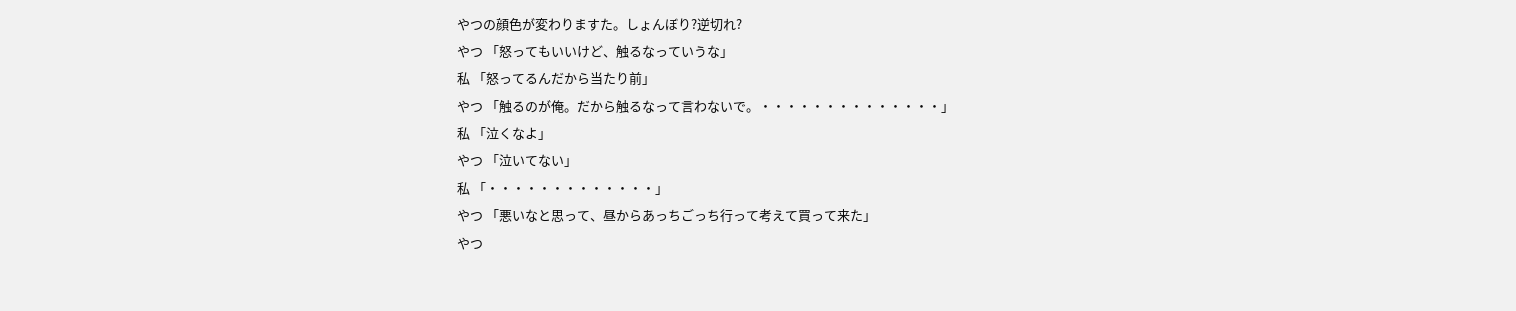やつの顔色が変わりますた。しょんぼり?逆切れ?
やつ 「怒ってもいいけど、触るなっていうな」
私 「怒ってるんだから当たり前」
やつ 「触るのが俺。だから触るなって言わないで。・・・・・・・・・・・・・・」
私 「泣くなよ」
やつ 「泣いてない」
私 「・・・・・・・・・・・・・」
やつ 「悪いなと思って、昼からあっちごっち行って考えて買って来た」
やつ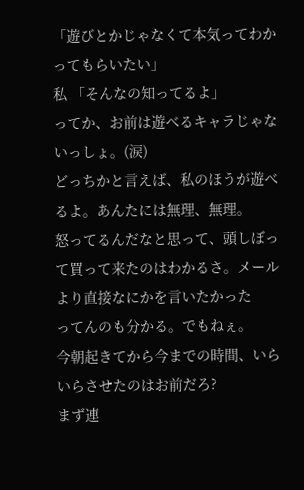「遊びとかじゃなくて本気ってわかってもらいたい」
私 「そんなの知ってるよ」
ってか、お前は遊べるキャラじゃないっしょ。(涙)
どっちかと言えば、私のほうが遊べるよ。あんたには無理、無理。
怒ってるんだなと思って、頭しぼって買って来たのはわかるさ。メールより直接なにかを言いたかった
ってんのも分かる。でもねぇ。
今朝起きてから今までの時間、いらいらさせたのはお前だろ?
まず連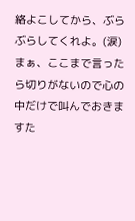絡よこしてから、ぶらぶらしてくれよ。(涙)
まぁ、ここまで言ったら切りがないので心の中だけで叫んでおきますた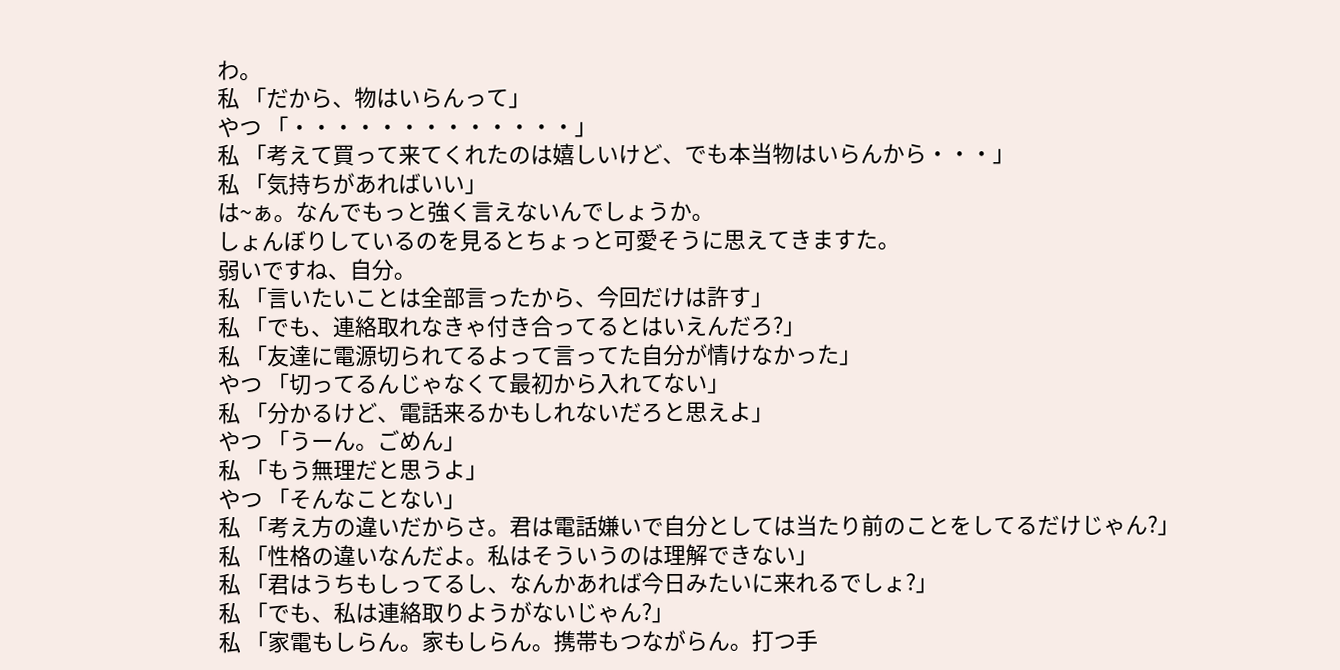わ。
私 「だから、物はいらんって」
やつ 「・・・・・・・・・・・・・」
私 「考えて買って来てくれたのは嬉しいけど、でも本当物はいらんから・・・」
私 「気持ちがあればいい」
は~ぁ。なんでもっと強く言えないんでしょうか。
しょんぼりしているのを見るとちょっと可愛そうに思えてきますた。
弱いですね、自分。
私 「言いたいことは全部言ったから、今回だけは許す」
私 「でも、連絡取れなきゃ付き合ってるとはいえんだろ?」
私 「友達に電源切られてるよって言ってた自分が情けなかった」
やつ 「切ってるんじゃなくて最初から入れてない」
私 「分かるけど、電話来るかもしれないだろと思えよ」
やつ 「うーん。ごめん」
私 「もう無理だと思うよ」
やつ 「そんなことない」
私 「考え方の違いだからさ。君は電話嫌いで自分としては当たり前のことをしてるだけじゃん?」
私 「性格の違いなんだよ。私はそういうのは理解できない」
私 「君はうちもしってるし、なんかあれば今日みたいに来れるでしょ?」
私 「でも、私は連絡取りようがないじゃん?」
私 「家電もしらん。家もしらん。携帯もつながらん。打つ手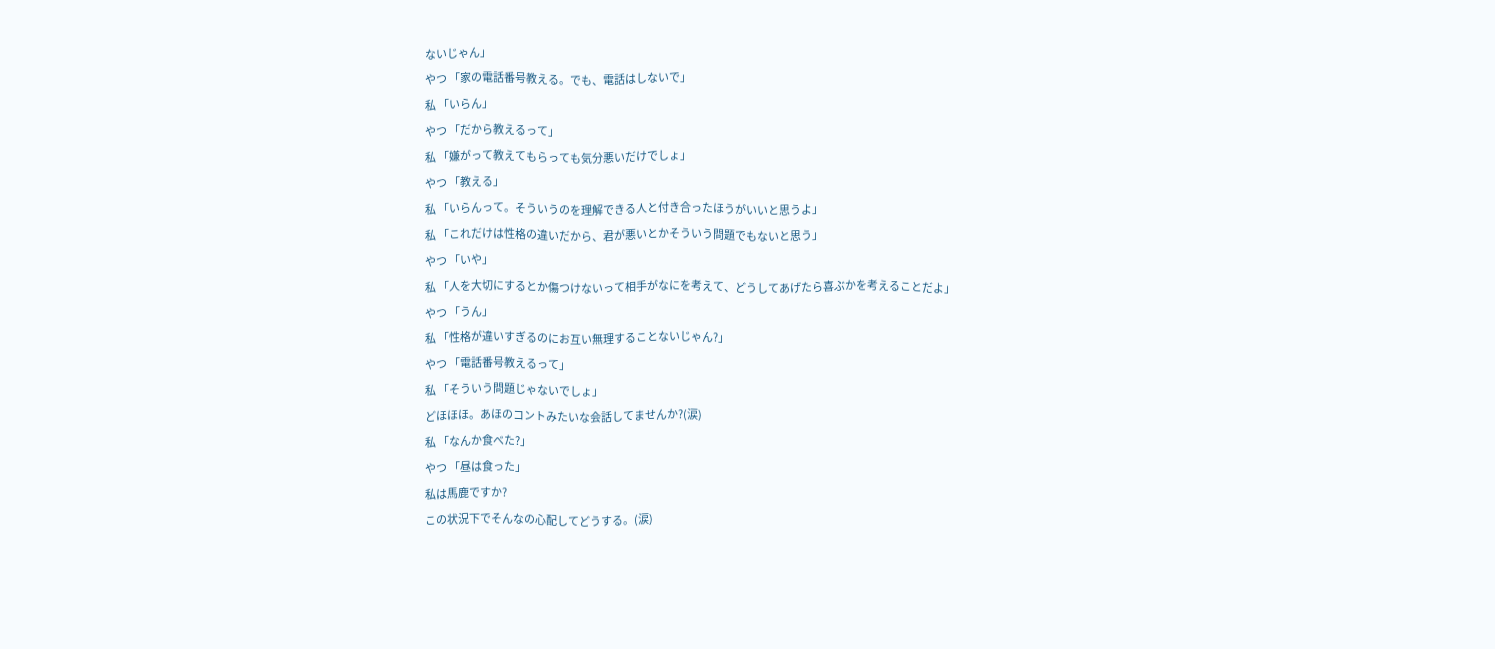ないじゃん」
やつ 「家の電話番号教える。でも、電話はしないで」
私 「いらん」
やつ 「だから教えるって」
私 「嫌がって教えてもらっても気分悪いだけでしょ」
やつ 「教える」
私 「いらんって。そういうのを理解できる人と付き合ったほうがいいと思うよ」
私 「これだけは性格の違いだから、君が悪いとかそういう問題でもないと思う」
やつ 「いや」
私 「人を大切にするとか傷つけないって相手がなにを考えて、どうしてあげたら喜ぶかを考えることだよ」
やつ 「うん」
私 「性格が違いすぎるのにお互い無理することないじゃん?」
やつ 「電話番号教えるって」
私 「そういう問題じゃないでしょ」
どほほほ。あほのコントみたいな会話してませんか?(涙)
私 「なんか食べた?」
やつ 「昼は食った」
私は馬鹿ですか?
この状況下でそんなの心配してどうする。(涙)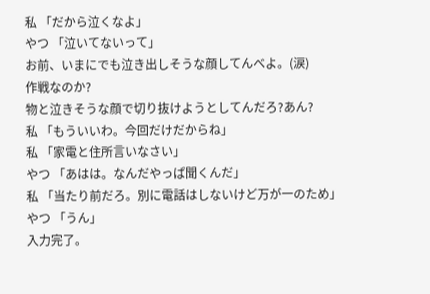私 「だから泣くなよ」
やつ 「泣いてないって」
お前、いまにでも泣き出しそうな顔してんべよ。(涙)
作戦なのか?
物と泣きそうな顔で切り抜けようとしてんだろ?あん?
私 「もういいわ。今回だけだからね」
私 「家電と住所言いなさい」
やつ 「あはは。なんだやっぱ聞くんだ」
私 「当たり前だろ。別に電話はしないけど万が一のため」
やつ 「うん」
入力完了。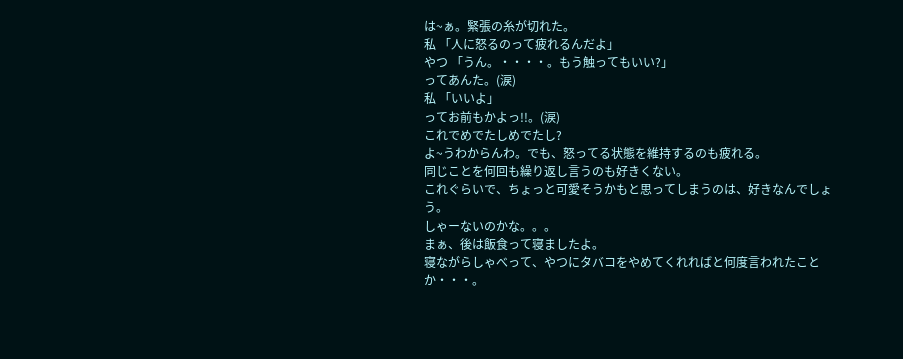は~ぁ。緊張の糸が切れた。
私 「人に怒るのって疲れるんだよ」
やつ 「うん。・・・・。もう触ってもいい?」
ってあんた。(涙)
私 「いいよ」
ってお前もかよっ!!。(涙)
これでめでたしめでたし?
よ~うわからんわ。でも、怒ってる状態を維持するのも疲れる。
同じことを何回も繰り返し言うのも好きくない。
これぐらいで、ちょっと可愛そうかもと思ってしまうのは、好きなんでしょう。
しゃーないのかな。。。
まぁ、後は飯食って寝ましたよ。
寝ながらしゃべって、やつにタバコをやめてくれればと何度言われたことか・・・。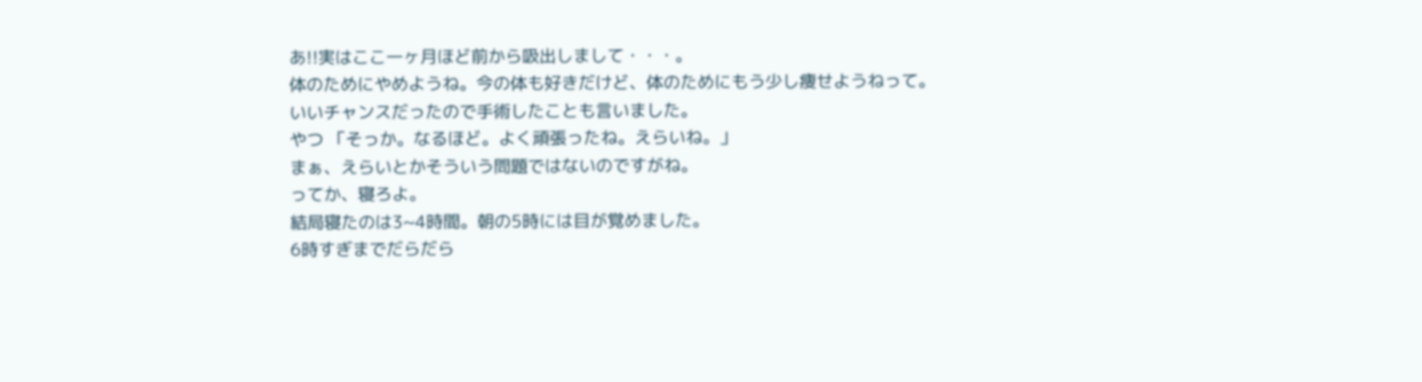あ!!実はここ一ヶ月ほど前から吸出しまして・・・。
体のためにやめようね。今の体も好きだけど、体のためにもう少し痩せようねって。
いいチャンスだったので手術したことも言いました。
やつ 「そっか。なるほど。よく頑張ったね。えらいね。」
まぁ、えらいとかそういう問題ではないのですがね。
ってか、寝ろよ。
結局寝たのは3~4時間。朝の5時には目が覚めました。
6時すぎまでだらだら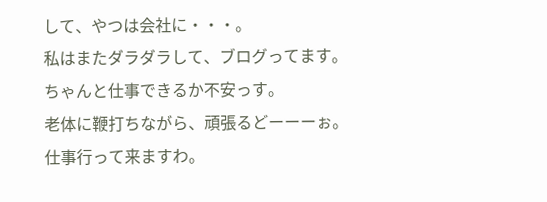して、やつは会社に・・・。
私はまたダラダラして、ブログってます。
ちゃんと仕事できるか不安っす。
老体に鞭打ちながら、頑張るどーーーぉ。
仕事行って来ますわ。